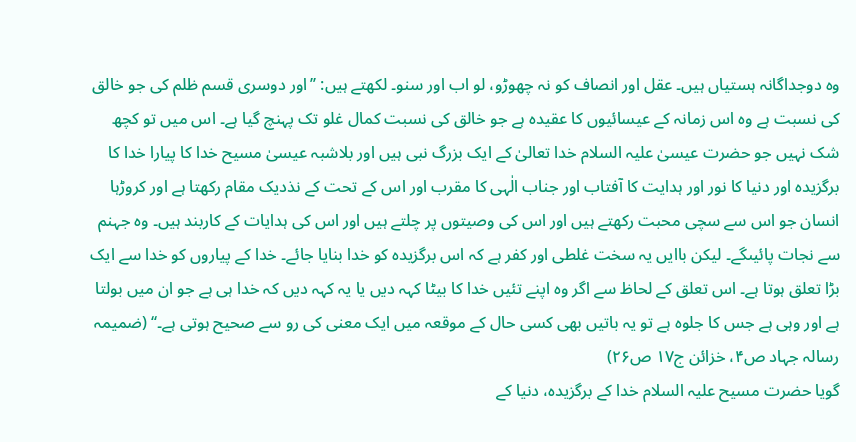وہ دوجداگانہ ہستیاں ہیں۔ عقل اور انصاف کو نہ چھوڑو، لو اب اور سنو۔ لکھتے ہیں: ’’اور دوسری قسم ظلم کی جو خالق کی نسبت ہے وہ اس زمانہ کے عیسائیوں کا عقیدہ ہے جو خالق کی نسبت کمال غلو تک پہنچ گیا ہے۔ اس میں تو کچھ شک نہیں جو حضرت عیسیٰ علیہ السلام خدا تعالیٰ کے ایک بزرگ نبی ہیں اور بلاشبہ عیسیٰ مسیح خدا کا پیارا خدا کا برگزیدہ اور دنیا کا نور اور ہدایت کا آفتاب اور جناب الٰہی کا مقرب اور اس کے تحت کے نذدیک مقام رکھتا ہے اور کروڑہا انسان جو اس سے سچی محبت رکھتے ہیں اور اس کی وصیتوں پر چلتے ہیں اور اس کی ہدایات کے کاربند ہیں۔ وہ جہنم سے نجات پائیںگے۔ لیکن باایں یہ سخت غلطی اور کفر ہے کہ اس برگزیدہ کو خدا بنایا جائے۔ خدا کے پیاروں کو خدا سے ایک بڑا تعلق ہوتا ہے۔ اس تعلق کے لحاظ سے اگر وہ اپنے تئیں خدا کا بیٹا کہہ دیں یا یہ کہہ دیں کہ خدا ہی ہے جو ان میں بولتا ہے اور وہی ہے جس کا جلوہ ہے تو یہ باتیں بھی کسی حال کے موقعہ میں ایک معنی کی رو سے صحیح ہوتی ہے۔‘‘ (ضمیمہ رسالہ جہاد ص۴، خزائن ج۱۷ ص۲۶)
گویا حضرت مسیح علیہ السلام خدا کے برگزیدہ، دنیا کے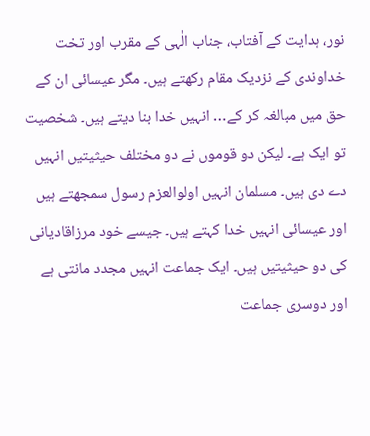نور، ہدایت کے آفتاب، جناب الٰہی کے مقرب اور تخت خداوندی کے نزدیک مقام رکھتے ہیں۔ مگر عیسائی ان کے حق میں مبالغہ کر کے… انہیں خدا بنا دیتے ہیں۔ شخصیت تو ایک ہے۔ لیکن دو قوموں نے دو مختلف حیثیتیں انہیں دے دی ہیں۔ مسلمان انہیں اولوالعزم رسول سمجھتے ہیں اور عیسائی انہیں خدا کہتے ہیں۔ جیسے خود مرزاقادیانی کی دو حیثیتیں ہیں۔ ایک جماعت انہیں مجدد مانتی ہے اور دوسری جماعت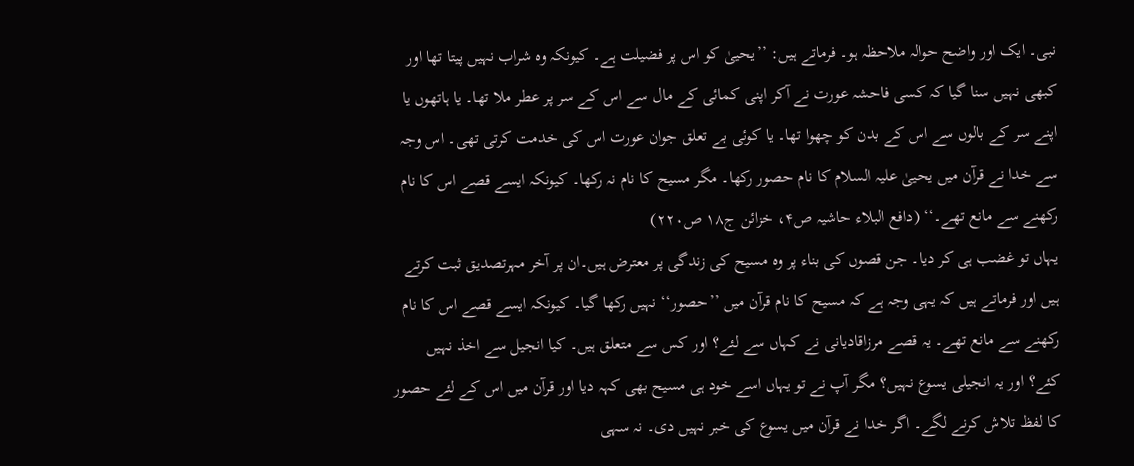نبی۔ ایک اور واضح حوالہ ملاحظہ ہو۔ فرماتے ہیں: ’’یحییٰ کو اس پر فضیلت ہے۔ کیونکہ وہ شراب نہیں پیتا تھا اور کبھی نہیں سنا گیا کہ کسی فاحشہ عورت نے آکر اپنی کمائی کے مال سے اس کے سر پر عطر ملا تھا۔ یا ہاتھوں یا اپنے سر کے بالوں سے اس کے بدن کو چھوا تھا۔ یا کوئی بے تعلق جوان عورت اس کی خدمت کرتی تھی۔ اس وجہ سے خدا نے قرآن میں یحییٰ علیہ السلام کا نام حصور رکھا۔ مگر مسیح کا نام نہ رکھا۔ کیونکہ ایسے قصے اس کا نام رکھنے سے مانع تھے۔‘‘ (دافع البلاء حاشیہ ص۴، خزائن ج۱۸ ص۲۲۰)
یہاں تو غضب ہی کر دیا۔ جن قصوں کی بناء پر وہ مسیح کی زندگی پر معترض ہیں۔ان پر آخر مہرتصدیق ثبت کرتے ہیں اور فرماتے ہیں کہ یہی وجہ ہے کہ مسیح کا نام قرآن میں ’’حصور‘‘ نہیں رکھا گیا۔ کیونکہ ایسے قصے اس کا نام رکھنے سے مانع تھے۔ یہ قصے مرزاقادیانی نے کہاں سے لئے؟ اور کس سے متعلق ہیں۔ کیا انجیل سے اخذ نہیں کئے؟ اور یہ انجیلی یسوع نہیں؟ مگر آپ نے تو یہاں اسے خود ہی مسیح بھی کہہ دیا اور قرآن میں اس کے لئے حصور کا لفظ تلاش کرنے لگے۔ اگر خدا نے قرآن میں یسوع کی خبر نہیں دی۔ نہ سہی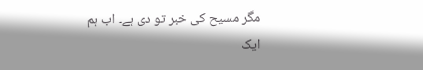مگر مسیح کی خبر تو دی ہے۔ اب ہم ایک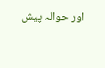اور حوالہ پیش